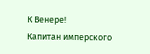К Венере!
Капитан имперского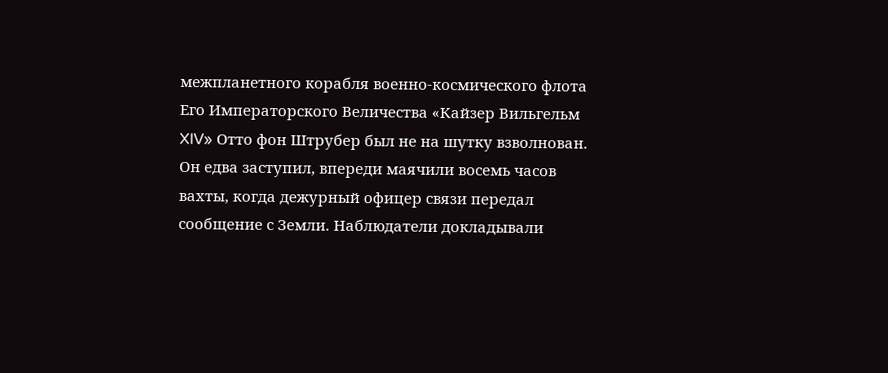межпланетного корабля военно-космического флота Его Императорского Величества «Кайзер Вильгельм XIV» Отто фон Штрубер был не на шутку взволнован. Он едва заступил, впереди маячили восемь часов вахты, когда дежурный офицер связи передал сообщение с Земли. Наблюдатели докладывали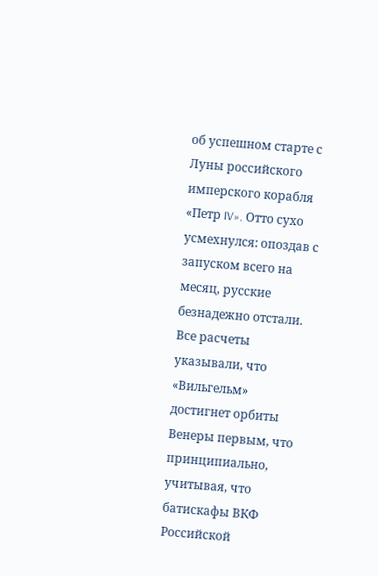об успешном старте с Луны российского имперского корабля «Петр IV». Отто сухо усмехнулся: опоздав с запуском всего на месяц, русские безнадежно отстали. Все расчеты указывали, что «Вильгельм» достигнет орбиты Венеры первым, что принципиально, учитывая, что батискафы ВКФ Российской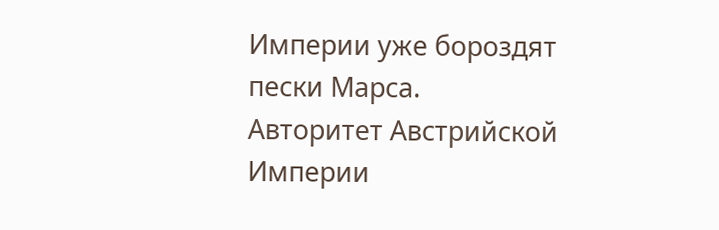Империи уже бороздят пески Марса.
Авторитет Австрийской Империи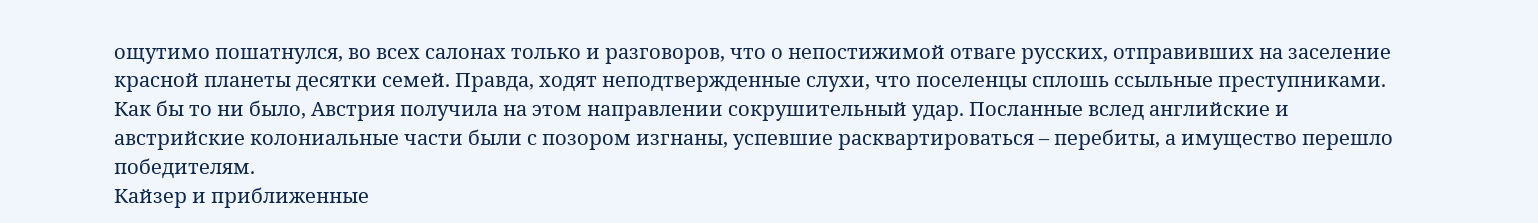ощутимо пошатнулся, во всех салонах только и разговоров, что о непостижимой отваге русских, отправивших на заселение красной планеты десятки семей. Правда, ходят неподтвержденные слухи, что поселенцы сплошь ссыльные преступниками. Как бы то ни было, Австрия получила на этом направлении сокрушительный удар. Посланные вслед английские и австрийские колониальные части были с позором изгнаны, успевшие расквартироваться – перебиты, а имущество перешло победителям.
Кайзер и приближенные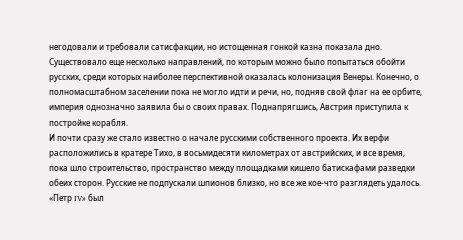негодовали и требовали сатисфакции, но истощенная гонкой казна показала дно. Существовало еще несколько направлений, по которым можно было попытаться обойти русских, среди которых наиболее перспективной оказалась колонизация Венеры. Конечно, о полномасштабном заселении пока не могло идти и речи, но, подняв свой флаг на ее орбите, империя однозначно заявила бы о своих правах. Поднапрягшись, Австрия приступила к постройке корабля.
И почти сразу же стало известно о начале русскими собственного проекта. Их верфи расположились в кратере Тихо, в восьмидесяти километрах от австрийских, и все время, пока шло строительство, пространство между площадками кишело батискафами разведки обеих сторон. Русские не подпускали шпионов близко, но все же кое-что разглядеть удалось. «Петр IV» был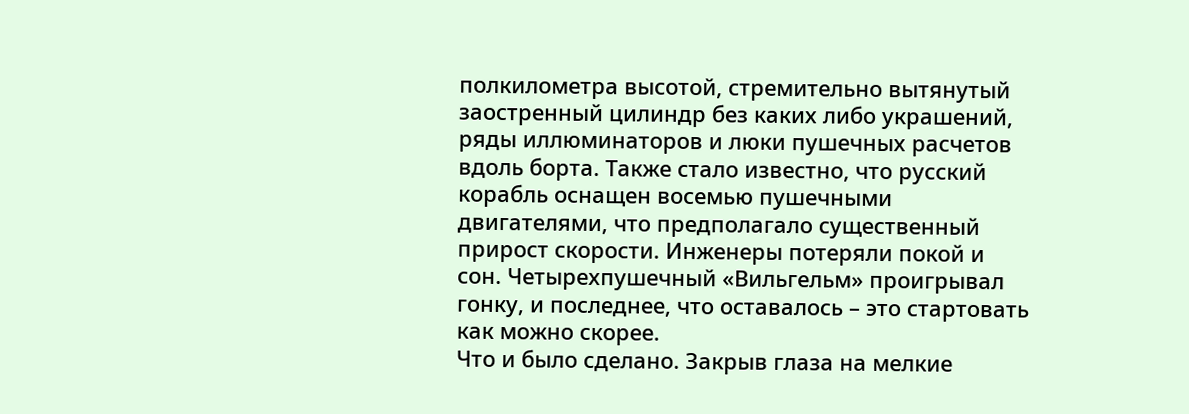полкилометра высотой, стремительно вытянутый заостренный цилиндр без каких либо украшений, ряды иллюминаторов и люки пушечных расчетов вдоль борта. Также стало известно, что русский корабль оснащен восемью пушечными двигателями, что предполагало существенный прирост скорости. Инженеры потеряли покой и сон. Четырехпушечный «Вильгельм» проигрывал гонку, и последнее, что оставалось – это стартовать как можно скорее.
Что и было сделано. Закрыв глаза на мелкие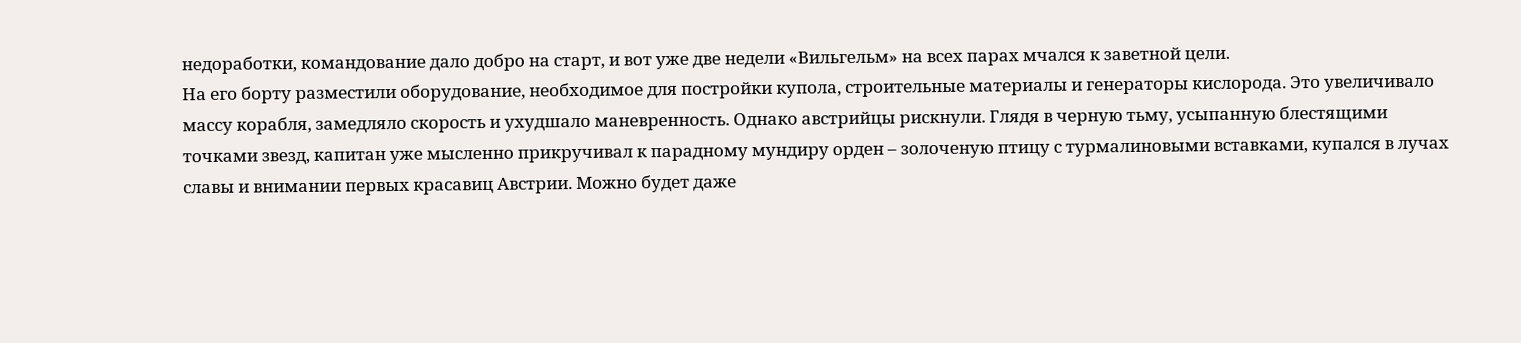недоработки, командование дало добро на старт, и вот уже две недели «Вильгельм» на всех парах мчался к заветной цели.
На его борту разместили оборудование, необходимое для постройки купола, строительные материалы и генераторы кислорода. Это увеличивало массу корабля, замедляло скорость и ухудшало маневренность. Однако австрийцы рискнули. Глядя в черную тьму, усыпанную блестящими точками звезд, капитан уже мысленно прикручивал к парадному мундиру орден – золоченую птицу с турмалиновыми вставками, купался в лучах славы и внимании первых красавиц Австрии. Можно будет даже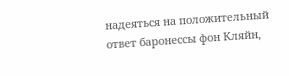надеяться на положительный ответ баронессы фон Кляйн,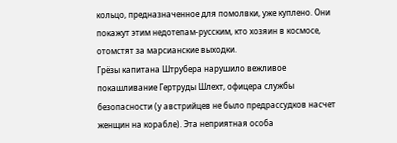кольцо, предназначенное для помолвки, уже куплено. Они покажут этим недотепам-русским, кто хозяин в космосе, отомстят за марсианские выходки.
Грёзы капитана Штрубера нарушило вежливое покашливание Гертруды Шлехт, офицера службы безопасности (у австрийцев не было предрассудков насчет женщин на корабле). Эта неприятная особа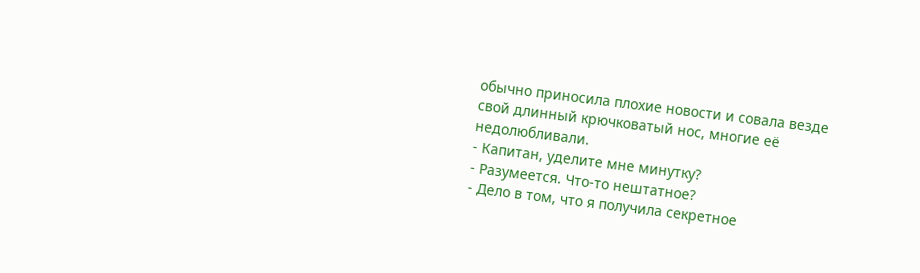обычно приносила плохие новости и совала везде свой длинный крючковатый нос, многие её недолюбливали.
- Капитан, уделите мне минутку?
- Разумеется. Что-то нештатное?
- Дело в том, что я получила секретное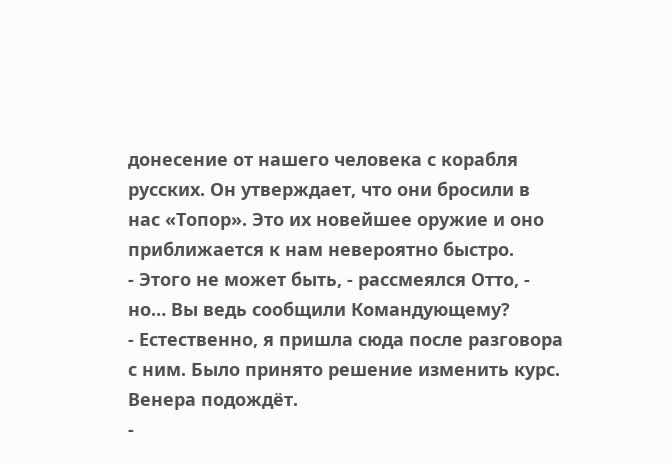донесение от нашего человека с корабля русских. Он утверждает, что они бросили в нас «Топор». Это их новейшее оружие и оно приближается к нам невероятно быстро.
- Этого не может быть, - рассмеялся Отто, - но… Вы ведь сообщили Командующему?
- Естественно, я пришла сюда после разговора с ним. Было принято решение изменить курс. Венера подождёт.
-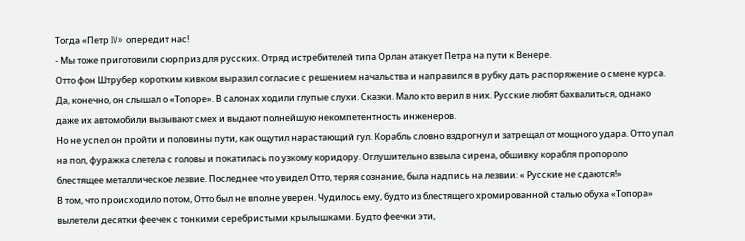Тогда «Петр IV» опередит нас!
- Мы тоже приготовили сюрприз для русских. Отряд истребителей типа Орлан атакует Петра на пути к Венере.
Отто фон Штрубер коротким кивком выразил согласие с решением начальства и направился в рубку дать распоряжение о смене курса. Да, конечно, он слышал о «Топоре». В салонах ходили глупые слухи. Сказки. Мало кто верил в них. Русские любят бахвалиться, однако даже их автомобили вызывают смех и выдают полнейшую некомпетентность инженеров.
Но не успел он пройти и половины пути, как ощутил нарастающий гул. Корабль словно вздрогнул и затрещал от мощного удара. Отто упал на пол, фуражка слетела с головы и покатилась по узкому коридору. Оглушительно взвыла сирена, обшивку корабля пропороло блестящее металлическое лезвие. Последнее что увидел Отто, теряя сознание, была надпись на лезвии: « Русские не сдаются!»
В том, что происходило потом, Отто был не вполне уверен. Чудилось ему, будто из блестящего хромированной сталью обуха «Топора» вылетели десятки феечек с тонкими серебристыми крылышками. Будто феечки эти,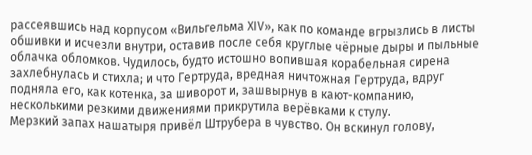рассеявшись над корпусом «Вильгельма XIV», как по команде вгрызлись в листы обшивки и исчезли внутри, оставив после себя круглые чёрные дыры и пыльные облачка обломков. Чудилось, будто истошно вопившая корабельная сирена захлебнулась и стихла; и что Гертруда, вредная ничтожная Гертруда, вдруг подняла его, как котенка, за шиворот и, зашвырнув в кают-компанию, несколькими резкими движениями прикрутила верёвками к стулу.
Мерзкий запах нашатыря привёл Штрубера в чувство. Он вскинул голову,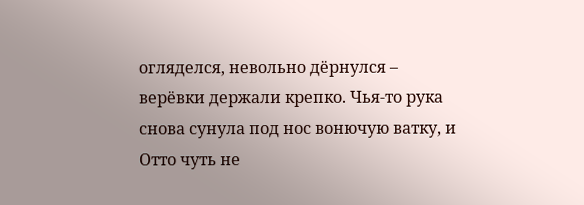огляделся, невольно дёрнулся – верёвки держали крепко. Чья-то рука снова сунула под нос вонючую ватку, и Отто чуть не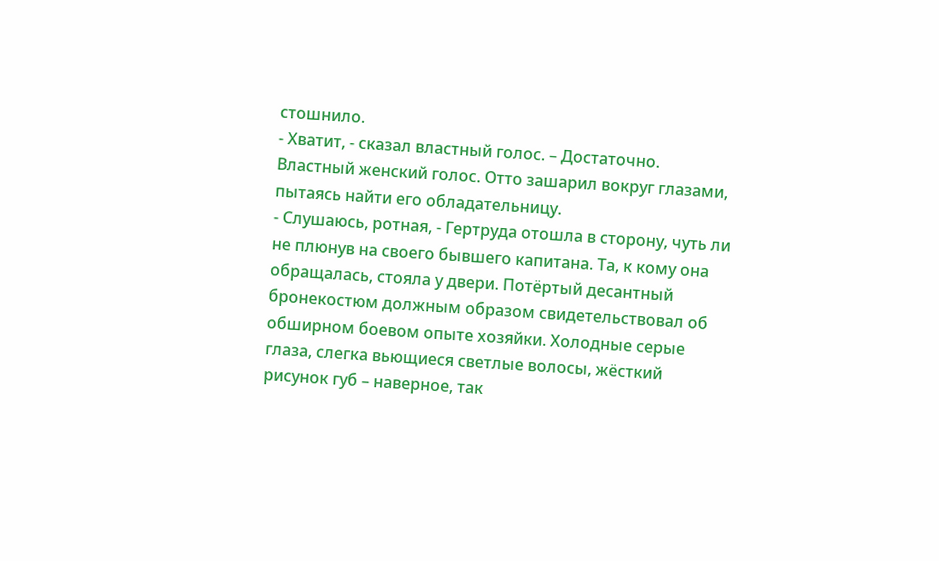стошнило.
- Хватит, - сказал властный голос. – Достаточно.
Властный женский голос. Отто зашарил вокруг глазами, пытаясь найти его обладательницу.
- Слушаюсь, ротная, - Гертруда отошла в сторону, чуть ли не плюнув на своего бывшего капитана. Та, к кому она обращалась, стояла у двери. Потёртый десантный бронекостюм должным образом свидетельствовал об обширном боевом опыте хозяйки. Холодные серые глаза, слегка вьющиеся светлые волосы, жёсткий рисунок губ – наверное, так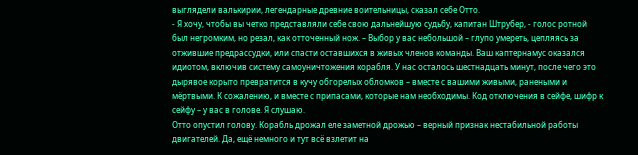выглядели валькирии, легендарные древние воительницы, сказал себе Отто.
- Я хочу, чтобы вы четко представляли себе свою дальнейшую судьбу, капитан Штрубер, - голос ротной был негромким, но резал, как отточенный нож. – Выбор у вас небольшой – глупо умереть, цепляясь за отжившие предрассудки, или спасти оставшихся в живых членов команды. Ваш каптернамус оказался идиотом, включив систему самоуничтожения корабля. У нас осталось шестнадцать минут, после чего это дырявое корыто превратится в кучу обгорелых обломков – вместе с вашими живыми, ранеными и мёртвыми. К сожалению, и вместе с припасами, которые нам необходимы. Код отключения в сейфе, шифр к сейфу – у вас в голове. Я слушаю.
Отто опустил голову. Корабль дрожал еле заметной дрожью – верный признак нестабильной работы двигателей. Да, ещё немного и тут всё взлетит на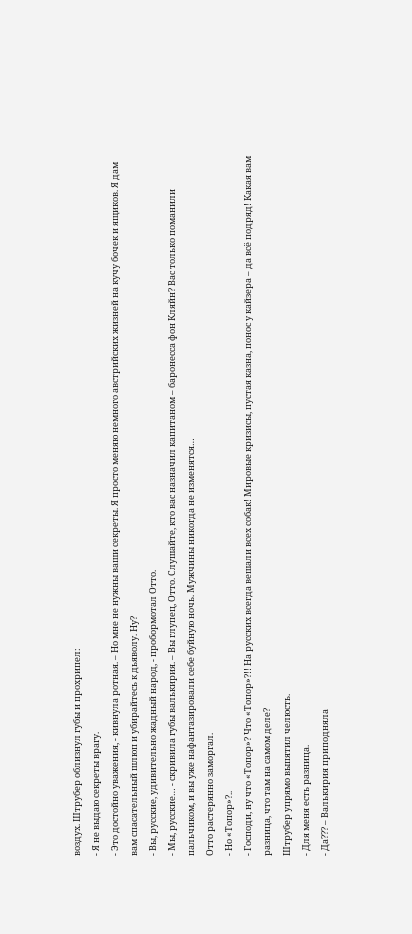воздух. Штрубер облизнул губы и прохрипел:
- Я не выдаю секреты врагу.
- Это достойно уважения, - кивнула ротная. – Но мне не нужны ваши секреты. Я просто меняю немного австрийских жизней на кучу бочек и ящиков. Я дам вам спасательный шлюп и убирайтесь к дьяволу. Ну?
- Вы, русские, удивительно жадный народ, - пробормотал Отто.
- Мы, русские… - скривила губы валькирия. – Вы глупец, Отто. Слушайте, кто вас назначил капитаном – баронесса фон Кляйн? Вас только поманили пальчиком, и вы уже нафантазировали себе буйную ночь. Мужчины никогда не изменятся…
Отто растерянно заморгал.
- Но «Топор»?..
- Господи, ну что «Топор»? Что «Топор»?!! На русских всегда вешали всех собак! Мировые кризисы, пустая казна, понос у кайзера – да всё подряд! Какая вам разница, что там на самом деле?
Штрубер упрямо выпятил челюсть.
- Для меня есть разница.
- Да??? – Валькирия приподняла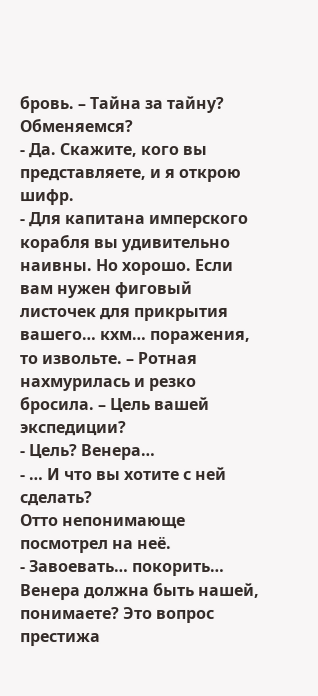бровь. – Тайна за тайну? Обменяемся?
- Да. Скажите, кого вы представляете, и я открою шифр.
- Для капитана имперского корабля вы удивительно наивны. Но хорошо. Если вам нужен фиговый листочек для прикрытия вашего… кхм… поражения, то извольте. – Ротная нахмурилась и резко бросила. – Цель вашей экспедиции?
- Цель? Венера…
- … И что вы хотите с ней сделать?
Отто непонимающе посмотрел на неё.
- Завоевать… покорить… Венера должна быть нашей, понимаете? Это вопрос престижа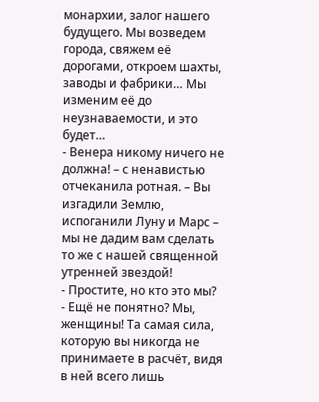монархии, залог нашего будущего. Мы возведем города, свяжем её дорогами, откроем шахты, заводы и фабрики… Мы изменим её до неузнаваемости, и это будет…
- Венера никому ничего не должна! – с ненавистью отчеканила ротная. – Вы изгадили Землю, испоганили Луну и Марс – мы не дадим вам сделать то же с нашей священной утренней звездой!
- Простите, но кто это мы?
- Ещё не понятно? Мы, женщины! Та самая сила, которую вы никогда не принимаете в расчёт, видя в ней всего лишь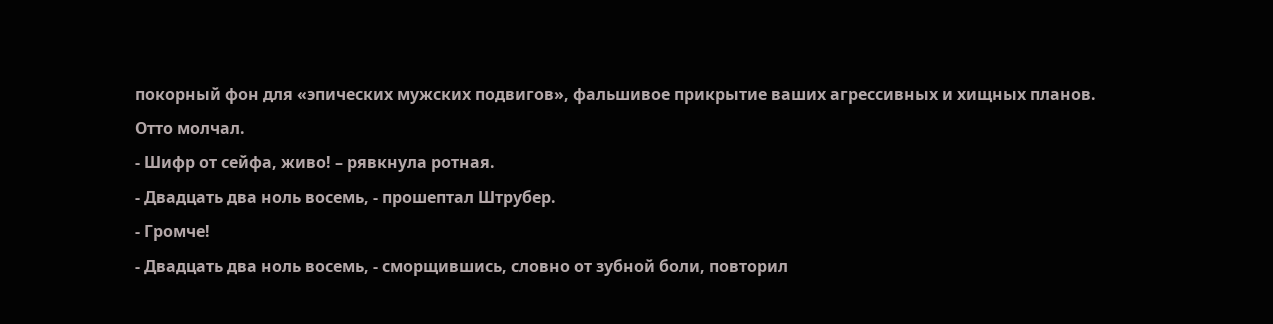покорный фон для «эпических мужских подвигов», фальшивое прикрытие ваших агрессивных и хищных планов.
Отто молчал.
- Шифр от сейфа, живо! – рявкнула ротная.
- Двадцать два ноль восемь, - прошептал Штрубер.
- Громче!
- Двадцать два ноль восемь, - сморщившись, словно от зубной боли, повторил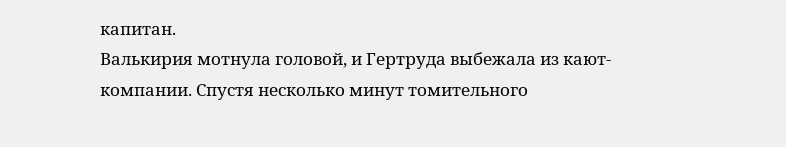капитан.
Валькирия мотнула головой, и Гертруда выбежала из кают-компании. Спустя несколько минут томительного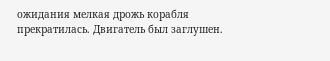ожидания мелкая дрожь корабля прекратилась. Двигатель был заглушен.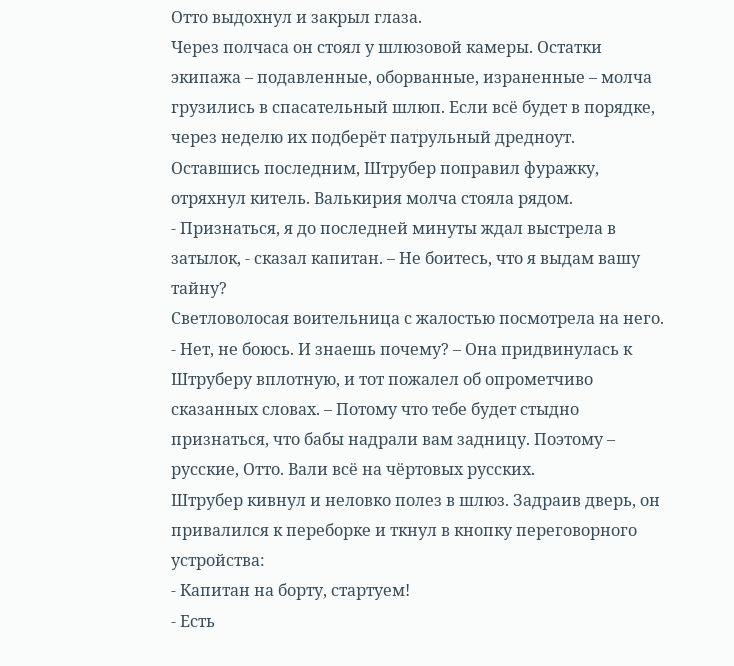Отто выдохнул и закрыл глаза.
Через полчаса он стоял у шлюзовой камеры. Остатки экипажа – подавленные, оборванные, израненные – молча грузились в спасательный шлюп. Если всё будет в порядке, через неделю их подберёт патрульный дредноут. Оставшись последним, Штрубер поправил фуражку, отряхнул китель. Валькирия молча стояла рядом.
- Признаться, я до последней минуты ждал выстрела в затылок, - сказал капитан. – Не боитесь, что я выдам вашу тайну?
Светловолосая воительница с жалостью посмотрела на него.
- Нет, не боюсь. И знаешь почему? – Она придвинулась к Штруберу вплотную, и тот пожалел об опрометчиво сказанных словах. – Потому что тебе будет стыдно признаться, что бабы надрали вам задницу. Поэтому – русские, Отто. Вали всё на чёртовых русских.
Штрубер кивнул и неловко полез в шлюз. Задраив дверь, он привалился к переборке и ткнул в кнопку переговорного устройства:
- Капитан на борту, стартуем!
- Есть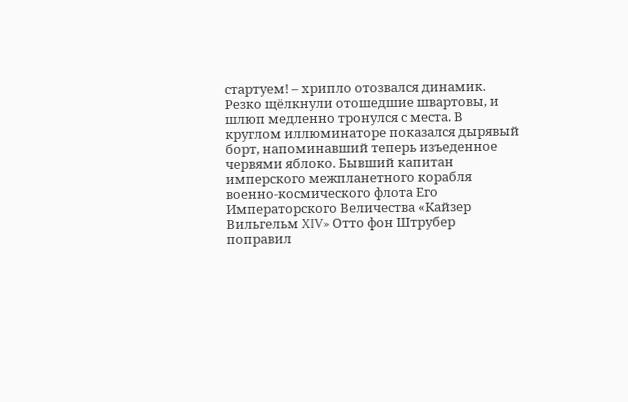стартуем! – хрипло отозвался динамик.
Резко щёлкнули отошедшие швартовы, и шлюп медленно тронулся с места. В круглом иллюминаторе показался дырявый борт, напоминавший теперь изъеденное червями яблоко. Бывший капитан имперского межпланетного корабля военно-космического флота Его Императорского Величества «Кайзер Вильгельм XIV» Отто фон Штрубер поправил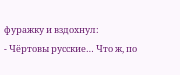фуражку и вздохнул:
- Чёртовы русские… Что ж, по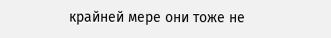крайней мере они тоже не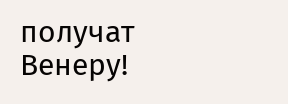получат Венеру!